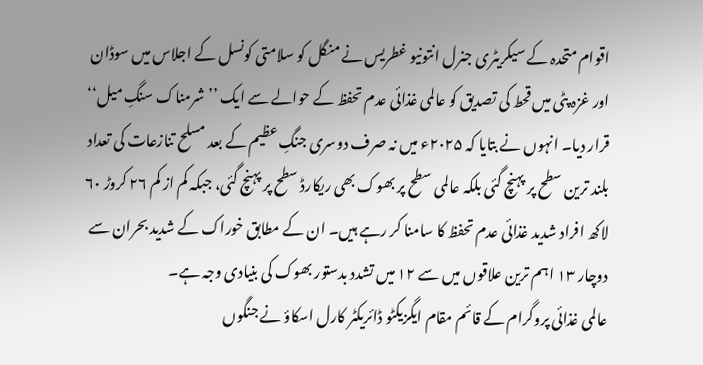اقوام متحدہ کے سیکریٹری جنرل انتونیو غطریس نے منگل کو سلامتی کونسل کے اجلاس میں سوڈان اور غزہ پٹی میں قحط کی تصدیق کو عالمی غذائی عدم تحفظ کے حوالے سے ایک ’’شرمناک سنگِ میل‘‘ قرار دیا۔ انہوں نے بتایا کہ ۲۰۲۵ء میں نہ صرف دوسری جنگِ عظیم کے بعد مسلح تنازعات کی تعداد بلند ترین سطح پر پہنچ گئی بلکہ عالمی سطح پر بھوک بھی ریکارڈ سطح پر پہنچ گئی، جبکہ کم از کم ۲۶ کروڑ ۶۰ لاکھ افراد شدید غذائی عدم تحفظ کا سامنا کر رہے ہیں۔ ان کے مطابق خوراک کے شدید بحران سے دوچار ۱۳ اہم ترین علاقوں میں سے ۱۲ میں تشدد بدستور بھوک کی بنیادی وجہ ہے۔
عالمی غذائی پروگرام کے قائم مقام ایگزیکٹو ڈائریکٹر کارل اسکاؤ نے جنگوں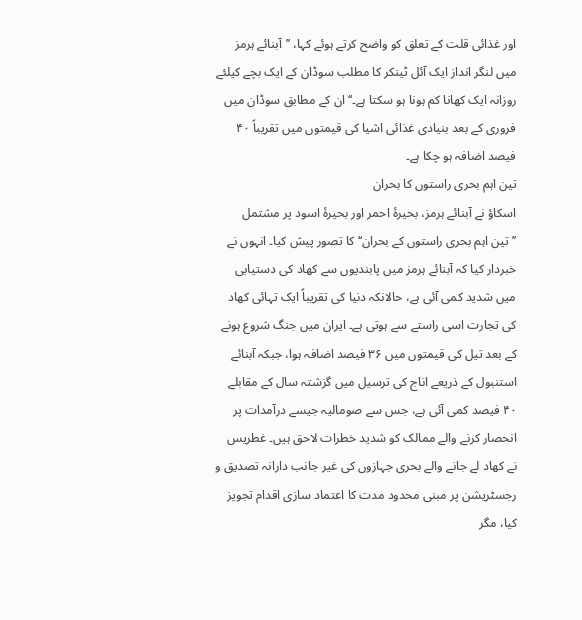اور غذائی قلت کے تعلق کو واضح کرتے ہوئے کہا، ’’آبنائے ہرمز میں لنگر انداز ایک آئل ٹینکر کا مطلب سوڈان کے ایک بچے کیلئے روزانہ ایک کھانا کم ہونا ہو سکتا ہے۔‘‘ ان کے مطابق سوڈان میں فروری کے بعد بنیادی غذائی اشیا کی قیمتوں میں تقریباً ۴۰ فیصد اضافہ ہو چکا ہے۔
تین اہم بحری راستوں کا بحران
اسکاؤ نے آبنائے ہرمز، بحیرۂ احمر اور بحیرۂ اسود پر مشتمل ’’تین اہم بحری راستوں کے بحران‘‘ کا تصور پیش کیا۔ انہوں نے خبردار کیا کہ آبنائے ہرمز میں پابندیوں سے کھاد کی دستیابی میں شدید کمی آئی ہے، حالانکہ دنیا کی تقریباً ایک تہائی کھاد کی تجارت اسی راستے سے ہوتی ہے۔ ایران میں جنگ شروع ہونے کے بعد تیل کی قیمتوں میں ۳۶ فیصد اضافہ ہوا، جبکہ آبنائے استنبول کے ذریعے اناج کی ترسیل میں گزشتہ سال کے مقابلے ۴۰ فیصد کمی آئی ہے، جس سے صومالیہ جیسے درآمدات پر انحصار کرنے والے ممالک کو شدید خطرات لاحق ہیں۔ غطریس نے کھاد لے جانے والے بحری جہازوں کی غیر جانب دارانہ تصدیق و رجسٹریشن پر مبنی محدود مدت کا اعتماد سازی اقدام تجویز کیا، مگر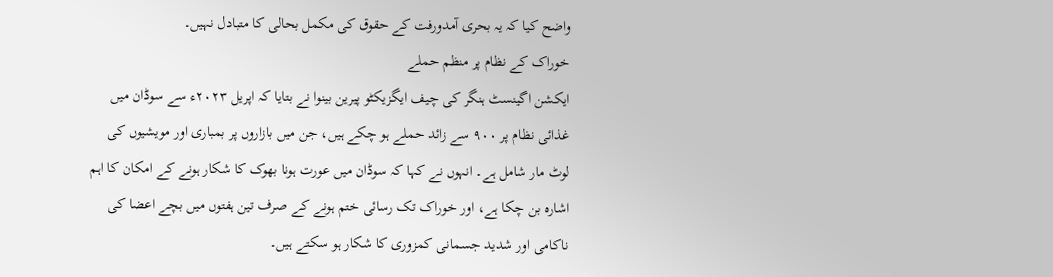واضح کیا کہ یہ بحری آمدورفت کے حقوق کی مکمل بحالی کا متبادل نہیں۔
خوراک کے نظام پر منظم حملے
ایکشن اگینسٹ ہنگر کی چیف ایگزیکٹو پیرین بینوا نے بتایا کہ اپریل ۲۰۲۳ء سے سوڈان میں غذائی نظام پر ۹۰۰ سے زائد حملے ہو چکے ہیں، جن میں بازاروں پر بمباری اور مویشیوں کی لوٹ مار شامل ہے۔ انہوں نے کہا کہ سوڈان میں عورت ہونا بھوک کا شکار ہونے کے امکان کا اہم اشارہ بن چکا ہے، اور خوراک تک رسائی ختم ہونے کے صرف تین ہفتوں میں بچے اعضا کی ناکامی اور شدید جسمانی کمزوری کا شکار ہو سکتے ہیں۔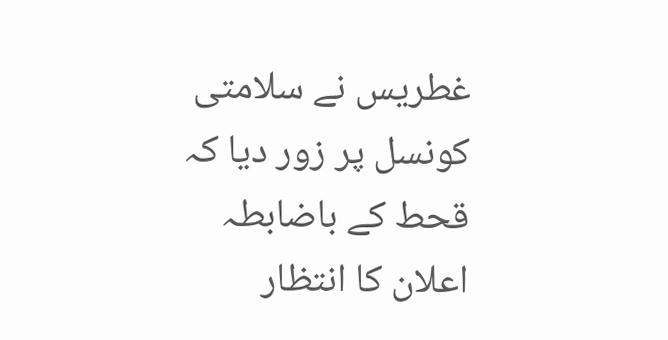غطریس نے سلامتی کونسل پر زور دیا کہ قحط کے باضابطہ اعلان کا انتظار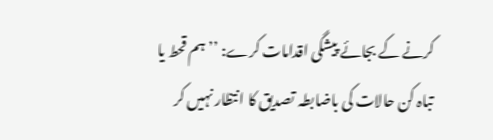کرنے کے بجائے پیشگی اقدامات کرے: ’’ہم قحط یا تباہ کن حالات کی باضابطہ تصدیق کا انتظار نہیں کر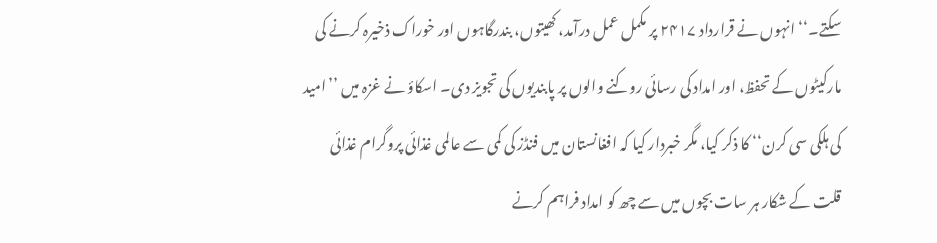سکتے۔‘‘ انہوں نے قرارداد ۲۴۱۷ پر مکمل عمل درآمد، کھیتوں، بندرگاہوں اور خوراک ذخیرہ کرنے کی مارکیٹوں کے تحفظ، اور امداد کی رسائی روکنے والوں پر پابندیوں کی تجویز دی۔ اسکاؤ نے غزہ میں ’’امید کی ہلکی سی کرن‘‘ کا ذکر کیا، مگر خبردار کیا کہ افغانستان میں فنڈز کی کمی سے عالمی غذائی پروگرام غذائی قلت کے شکار ہر سات بچوں میں سے چھ کو امداد فراہم کرنے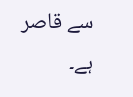سے قاصر ہے۔